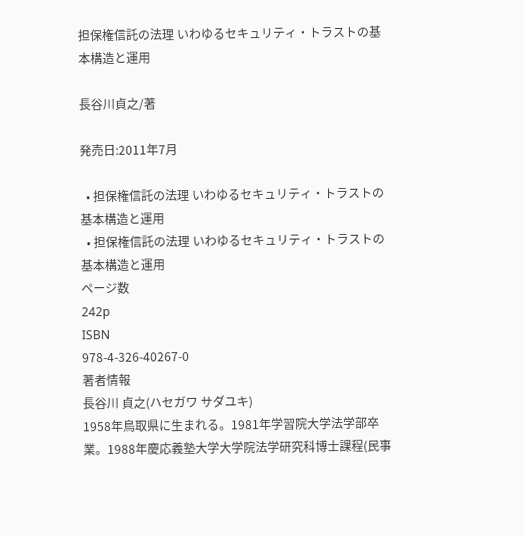担保権信託の法理 いわゆるセキュリティ・トラストの基本構造と運用

長谷川貞之/著

発売日:2011年7月

  • 担保権信託の法理 いわゆるセキュリティ・トラストの基本構造と運用
  • 担保権信託の法理 いわゆるセキュリティ・トラストの基本構造と運用
ページ数
242p
ISBN
978-4-326-40267-0
著者情報
長谷川 貞之(ハセガワ サダユキ)
1958年鳥取県に生まれる。1981年学習院大学法学部卒業。1988年慶応義塾大学大学院法学研究科博士課程(民事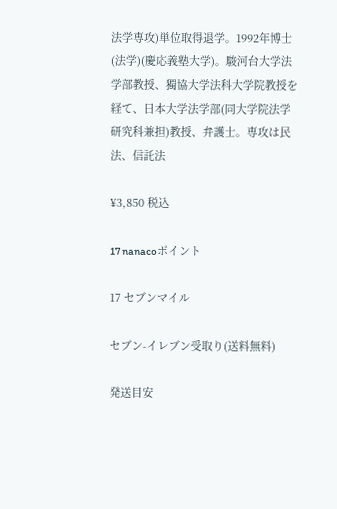法学専攻)単位取得退学。1992年博士(法学)(慶応義塾大学)。駿河台大学法学部教授、獨協大学法科大学院教授を経て、日本大学法学部(同大学院法学研究科兼担)教授、弁護士。専攻は民法、信託法

¥3,850 税込

17 nanacoポイント

17 セブンマイル

セブン-イレブン受取り(送料無料)

発送目安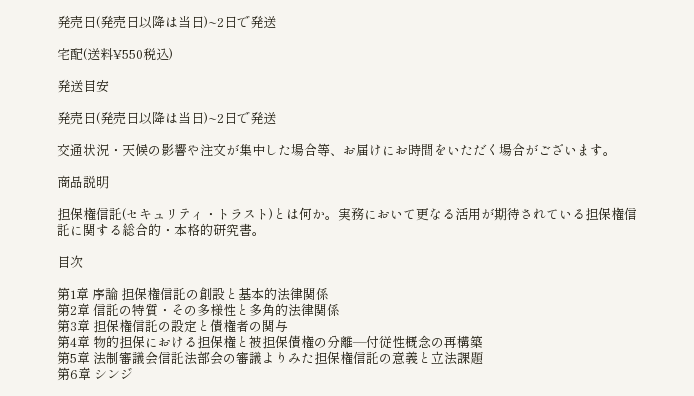発売日(発売日以降は当日)~2日で発送

宅配(送料¥550税込)

発送目安

発売日(発売日以降は当日)~2日で発送

交通状況・天候の影響や注文が集中した場合等、お届けにお時間をいただく場合がございます。

商品説明

担保権信託(セキュリティ・トラスト)とは何か。実務において更なる活用が期待されている担保権信託に関する総合的・本格的研究書。

目次

第1章 序論 担保権信託の創設と基本的法律関係
第2章 信託の特質・その多様性と多角的法律関係
第3章 担保権信託の設定と債権者の関与
第4章 物的担保における担保権と被担保債権の分離―付従性概念の再構築
第5章 法制審議会信託法部会の審議よりみた担保権信託の意義と立法課題
第6章 シンジ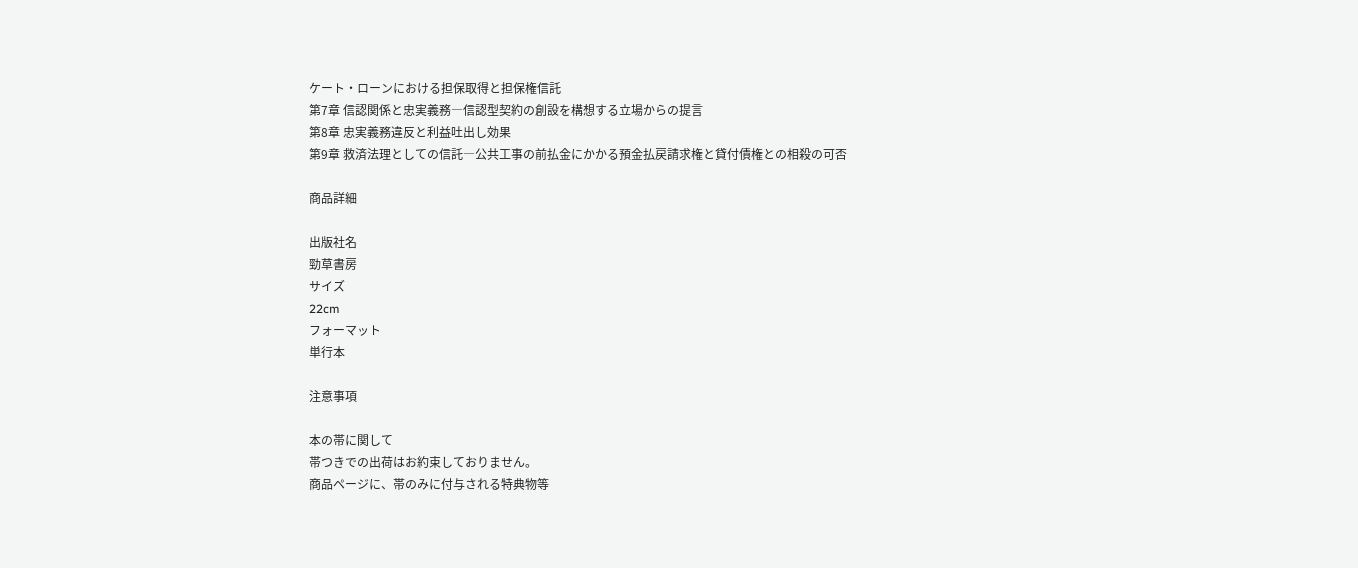ケート・ローンにおける担保取得と担保権信託
第7章 信認関係と忠実義務―信認型契約の創設を構想する立場からの提言
第8章 忠実義務違反と利益吐出し効果
第9章 救済法理としての信託―公共工事の前払金にかかる預金払戻請求権と貸付債権との相殺の可否

商品詳細

出版社名
勁草書房
サイズ
22cm
フォーマット
単行本

注意事項

本の帯に関して
帯つきでの出荷はお約束しておりません。
商品ページに、帯のみに付与される特典物等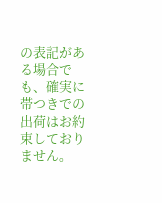の表記がある場合でも、確実に帯つきでの出荷はお約束しておりません。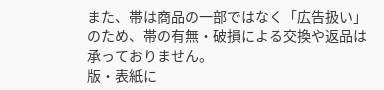また、帯は商品の一部ではなく「広告扱い」のため、帯の有無・破損による交換や返品は承っておりません。
版・表紙に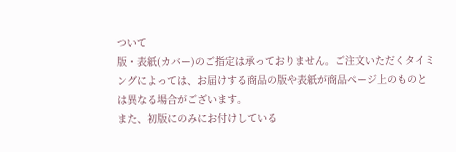ついて
版・表紙(カバー)のご指定は承っておりません。ご注文いただくタイミングによっては、お届けする商品の版や表紙が商品ページ上のものとは異なる場合がございます。
また、初版にのみにお付けしている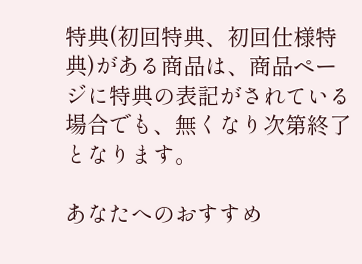特典(初回特典、初回仕様特典)がある商品は、商品ページに特典の表記がされている場合でも、無くなり次第終了となります。

あなたへのおすすめ